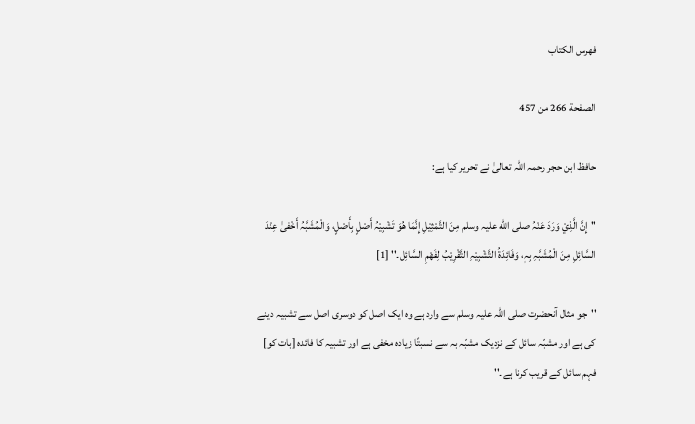فهرس الكتاب

الصفحة 266 من 457

حافظ ابن حجر رحمہ اللہ تعالیٰ نے تحریر کیا ہے:

''إِنَّ الَّذِيْ وَرَدَ عَنْہُ صلی اللّٰه علیہ وسلم مِنَ التَّمْثِیْلِ إِنَّمَا ھُوَ تَشْبِیْہُ أَصْلٍ بِأَصْلٍ، وَالْمُشَبَّہُ أَخْفیٰ عِنْدَ السَّائِلِ مِنَ الْمُشَبَّہِ بِہٖ، وَفَائِدَۃُ التَّشْبِیْہِ التَّقْرِیْبُ لِفَھْمِ السَّائِل۔'' [1]

''جو مثال آنحضرت صلی اللہ علیہ وسلم سے وارد ہے وہ ایک اصل کو دوسری اصل سے تشبیہ دینے کی ہے اور مشبّہ سائل کے نزدیک مشبّہ بہ سے نسبتًا زیادہ مخفی ہے اور تشبیہ کا فائدہ [بات کو] فہم سائل کے قریب کرنا ہے۔''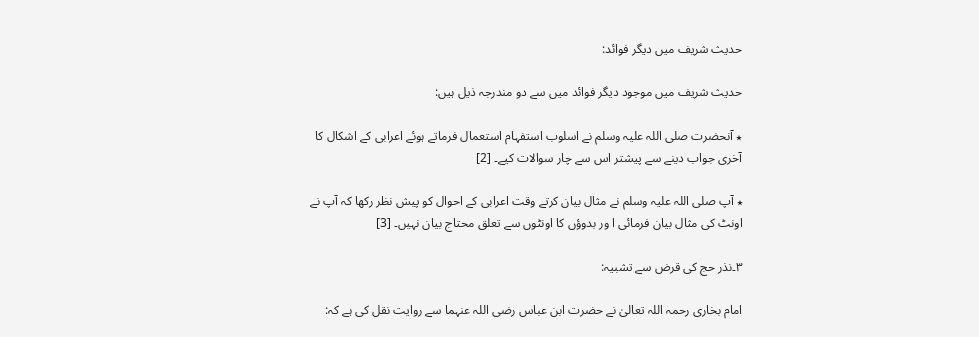حدیث شریف میں دیگر فوائد:

حدیث شریف میں موجود دیگر فوائد میں سے دو مندرجہ ذیل ہیں:

٭ آنحضرت صلی اللہ علیہ وسلم نے اسلوب استفہام استعمال فرماتے ہوئے اعرابی کے اشکال کا آخری جواب دینے سے پیشتر اس سے چار سوالات کیے۔ [2]

٭ آپ صلی اللہ علیہ وسلم نے مثال بیان کرتے وقت اعرابی کے احوال کو پیش نظر رکھا کہ آپ نے اونٹ کی مثال بیان فرمائی ا ور بدوؤں کا اونٹوں سے تعلق محتاج بیان نہیں۔ [3]

۳۔نذر حج کی قرض سے تشبیہ:

امام بخاری رحمہ اللہ تعالیٰ نے حضرت ابن عباس رضی اللہ عنہما سے روایت نقل کی ہے کہ: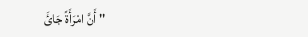'' أَنَّ امْرَأَۃً جَائَ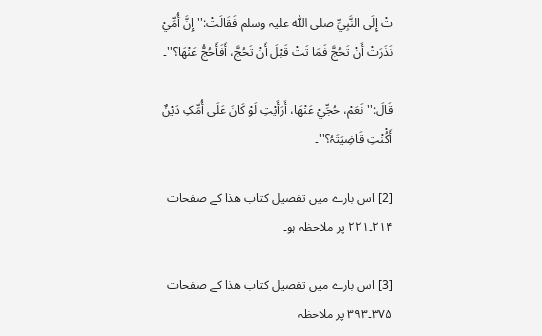تْ إِلَی النَّبِيِّ صلی اللّٰه علیہ وسلم فَقَالَتْ:'' إِنَّ أُمِّيْ نَذَرَتْ أَنْ تَحُجَّ فَمَا تَتْ قَبْلَ أَنْ تَحُجَّ، أَفَأَحُجُّ عَنْھَا؟''۔

قَالَ:'' نَعَمْ، حُجِّيْ عَنْھَا، أَرَأَیْتِ لَوْ کَانَ عَلَی أُمِّکِ دَیْنٌ أَکُْنْتِ قَاضِیَتَہُ؟''۔

[2] اس بارے میں تفصیل کتاب ھذا کے صفحات ۲۱۴۔۲۲۱ پر ملاحظہ ہو۔

[3] اس بارے میں تفصیل کتاب ھذا کے صفحات ۳۷۵۔۳۹۳ پر ملاحظہ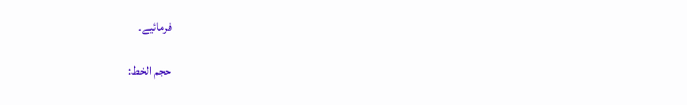فرمائیے۔

حجم الخط: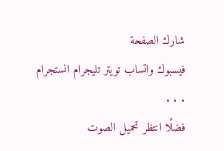شارك الصفحة
فيسبوك واتساب تويتر تليجرام انستجرام
. . .
فضلًا انتظر تحميل الصوت